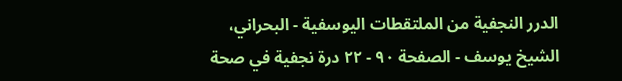الدرر النجفية من الملتقطات اليوسفية - البحراني، الشيخ يوسف - الصفحة ٩٠ - ٢٢ درة نجفية في صحة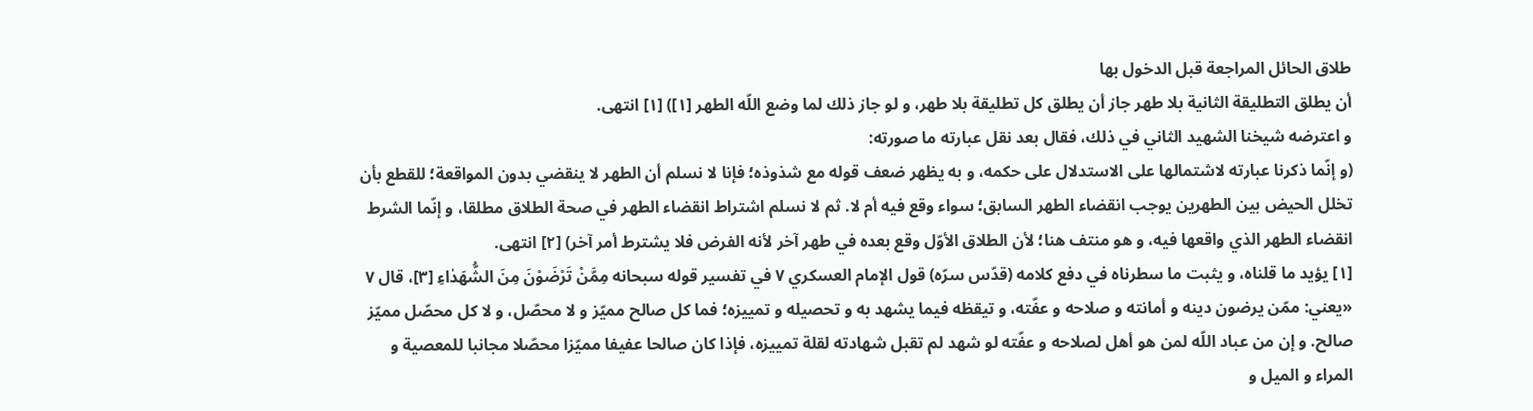طلاق الحائل المراجعة قبل الدخول بها
أن يطلق التطليقة الثانية بلا طهر جاز أن يطلق كل تطليقة بلا طهر، و لو جاز ذلك لما وضع اللّه الطهر [١]) [١] انتهى.
و اعترضه شيخنا الشهيد الثاني في ذلك، فقال بعد نقل عبارته ما صورته:
(و إنّما ذكرنا عبارته لاشتمالها على الاستدلال على حكمه، و به يظهر ضعف قوله مع شذوذه؛ فإنا لا نسلم أن الطهر لا ينقضي بدون المواقعة؛ للقطع بأن تخلل الحيض بين الطهرين يوجب انقضاء الطهر السابق؛ سواء وقع فيه أم لا. ثم لا نسلم اشتراط انقضاء الطهر في صحة الطلاق مطلقا، و إنّما الشرط انقضاء الطهر الذي واقعها فيه، و هو منتف هنا؛ لأن الطلاق الأوّل وقع بعده في طهر آخر لأنه الفرض فلا يشترط أمر آخر) [٢] انتهى.
[١] يؤيد ما قلناه، و يثبت ما سطرناه في دفع كلامه (قدّس سرّه) قول الإمام العسكري ٧ في تفسير قوله سبحانه مِمَّنْ تَرْضَوْنَ مِنَ الشُّهَدٰاءِ [٣]، قال ٧ «يعني: ممّن يرضون دينه و أمانته و صلاحه و عفّته، و تيقظه فيما يشهد به و تحصيله و تمييزه؛ فما كل صالح مميّز و لا محصّل، و لا كل محصّل مميّز صالح. و إن من عباد اللّه لمن هو أهل لصلاحه و عفّته لو شهد لم تقبل شهادته لقلة تمييزه، فإذا كان صالحا عفيفا مميّزا محصّلا مجانبا للمعصية و المراء و الميل و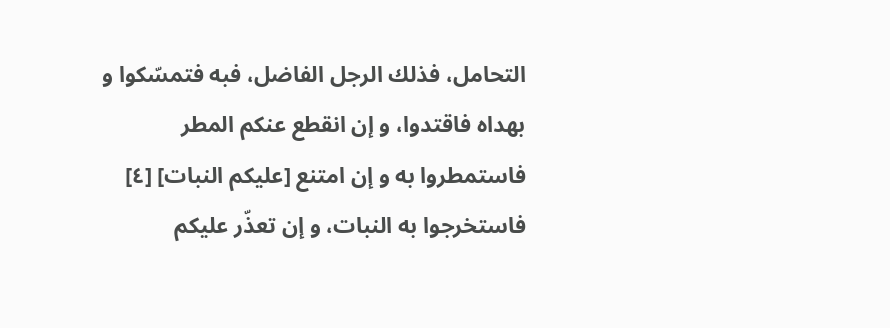التحامل، فذلك الرجل الفاضل، فبه فتمسّكوا و بهداه فاقتدوا، و إن انقطع عنكم المطر فاستمطروا به و إن امتنع [عليكم النبات] [٤] فاستخرجوا به النبات، و إن تعذّر عليكم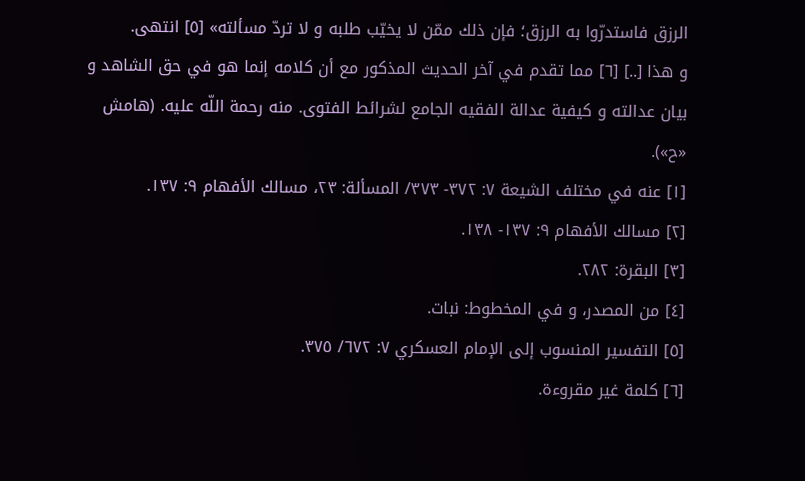الرزق فاستدرّوا به الرزق؛ فإن ذلك ممّن لا يخيّب طلبه و لا تردّ مسألته» [٥] انتهى.
و هذا [..] [٦] مما تقدم في آخر الحديث المذكور مع أن كلامه إنما هو في حق الشاهد و بيان عدالته و كيفية عدالة الفقيه الجامع لشرائط الفتوى. منه رحمة اللّه عليه. (هامش «ح»).
[١] عنه في مختلف الشيعة ٧: ٣٧٢- ٣٧٣/ المسألة: ٢٣، مسالك الأفهام ٩: ١٣٧.
[٢] مسالك الأفهام ٩: ١٣٧- ١٣٨.
[٣] البقرة: ٢٨٢.
[٤] من المصدر، و في المخطوط: نبات.
[٥] التفسير المنسوب إلى الإمام العسكري ٧: ٦٧٢/ ٣٧٥.
[٦] كلمة غير مقروءة.